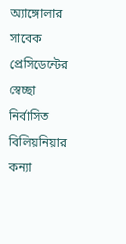অ্যাঙ্গোলার সাবেক প্রেসিডেন্টের স্বেচ্ছা নির্বাসিত বিলিয়নিয়ার কন্যা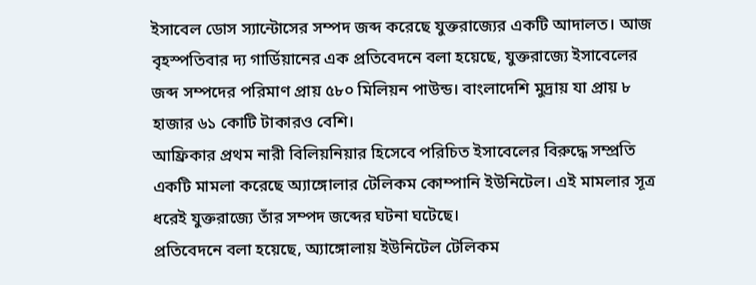ইসাবেল ডোস স্যান্টোসের সম্পদ জব্দ করেছে যুক্তরাজ্যের একটি আদালত। আজ বৃহস্পতিবার দ্য গার্ডিয়ানের এক প্রতিবেদনে বলা হয়েছে, যুক্তরাজ্যে ইসাবেলের জব্দ সম্পদের পরিমাণ প্রায় ৫৮০ মিলিয়ন পাউন্ড। বাংলাদেশি মুদ্রায় যা প্রায় ৮ হাজার ৬১ কোটি টাকারও বেশি।
আফ্রিকার প্রথম নারী বিলিয়নিয়ার হিসেবে পরিচিত ইসাবেলের বিরুদ্ধে সম্প্রতি একটি মামলা করেছে অ্যাঙ্গোলার টেলিকম কোম্পানি ইউনিটেল। এই মামলার সূত্র ধরেই যুক্তরাজ্যে তাঁর সম্পদ জব্দের ঘটনা ঘটেছে।
প্রতিবেদনে বলা হয়েছে, অ্যাঙ্গোলায় ইউনিটেল টেলিকম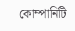কোম্পানিটি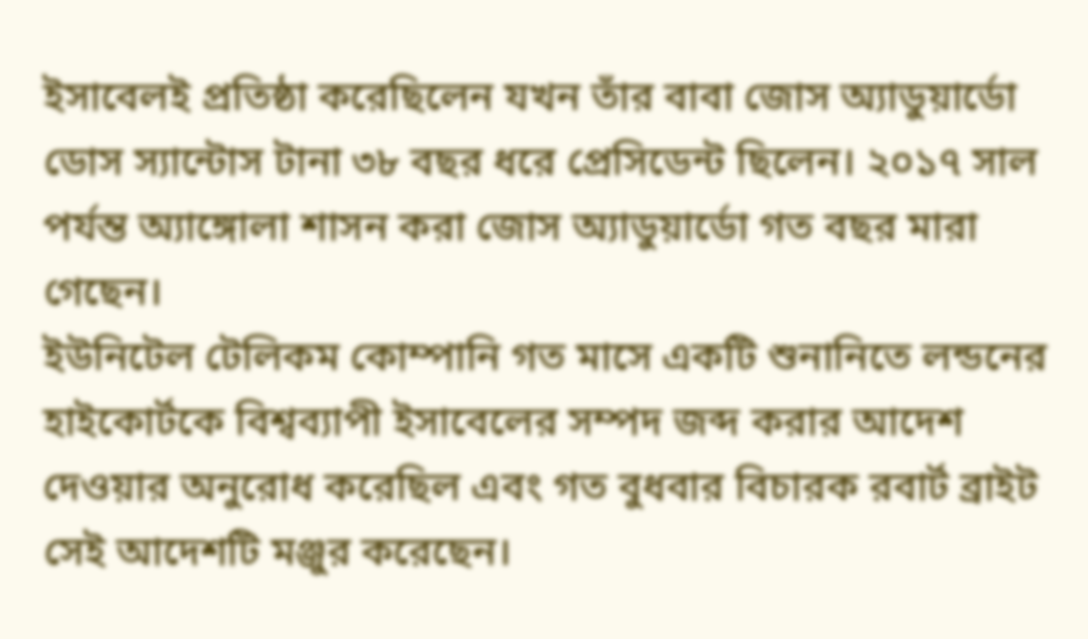ইসাবেলই প্রতিষ্ঠা করেছিলেন যখন তাঁর বাবা জোস অ্যাডুয়ার্ডো ডোস স্যান্টোস টানা ৩৮ বছর ধরে প্রেসিডেন্ট ছিলেন। ২০১৭ সাল পর্যন্ত অ্যাঙ্গোলা শাসন করা জোস অ্যাডুয়ার্ডো গত বছর মারা গেছেন।
ইউনিটেল টেলিকম কোম্পানি গত মাসে একটি শুনানিতে লন্ডনের হাইকোর্টকে বিশ্বব্যাপী ইসাবেলের সম্পদ জব্দ করার আদেশ দেওয়ার অনুরোধ করেছিল এবং গত বুধবার বিচারক রবার্ট ব্রাইট সেই আদেশটি মঞ্জুর করেছেন।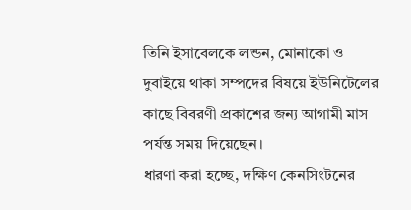তিনি ইসাবেলকে লন্ডন, মোনাকো ও দুবাইয়ে থাকা সম্পদের বিষয়ে ইউনিটেলের কাছে বিবরণী প্রকাশের জন্য আগামী মাস পর্যন্ত সময় দিয়েছেন।
ধারণা করা হচ্ছে, দক্ষিণ কেনসিংটনের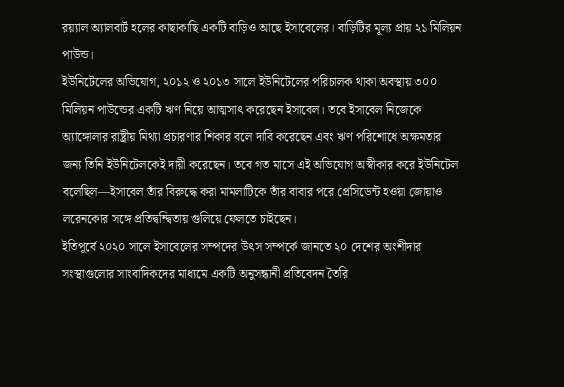রয়্যাল অ্যালবার্ট হলের কাছাকাছি একটি বাড়িও আছে ইসাবেলের। বাড়িটির মূল্য প্রায় ২১ মিলিয়ন পাউন্ড।
ইউনিটেলের অভিযোগ, ২০১২ ও ২০১৩ সালে ইউনিটেলের পরিচালক থাকা অবস্থায় ৩০০ মিলিয়ন পাউন্ডের একটি ঋণ নিয়ে আত্মসাৎ করেছেন ইসাবেল। তবে ইসাবেল নিজেকে অ্যাঙ্গোলার রাষ্ট্রীয় মিথ্যা প্রচারণার শিকার বলে দাবি করেছেন এবং ঋণ পরিশোধে অক্ষমতার জন্য তিনি ইউনিটেলকেই দায়ী করেছেন। তবে গত মাসে এই অভিযোগ অস্বীকার করে ইউনিটেল বলেছিল—ইসাবেল তাঁর বিরুদ্ধে করা মামলাটিকে তাঁর বাবার পরে প্রেসিডেন্ট হওয়া জোয়াও লরেনকোর সঙ্গে প্রতিদ্বন্দ্বিতায় গুলিয়ে ফেলতে চাইছেন।
ইতিপূর্বে ২০২০ সালে ইসাবেলের সম্পদের উৎস সম্পর্কে জানতে ২০ দেশের অংশীদার সংস্থাগুলোর সাংবাদিকদের মাধ্যমে একটি অনুসন্ধানী প্রতিবেদন তৈরি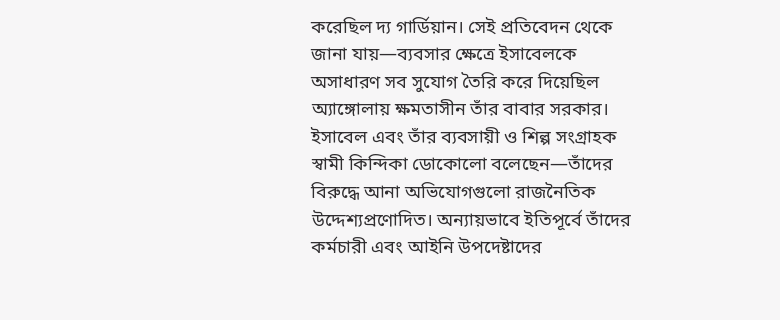করেছিল দ্য গার্ডিয়ান। সেই প্রতিবেদন থেকে জানা যায়—ব্যবসার ক্ষেত্রে ইসাবেলকে অসাধারণ সব সুযোগ তৈরি করে দিয়েছিল অ্যাঙ্গোলায় ক্ষমতাসীন তাঁর বাবার সরকার।
ইসাবেল এবং তাঁর ব্যবসায়ী ও শিল্প সংগ্রাহক স্বামী কিন্দিকা ডোকোলো বলেছেন—তাঁদের বিরুদ্ধে আনা অভিযোগগুলো রাজনৈতিক উদ্দেশ্যপ্রণোদিত। অন্যায়ভাবে ইতিপূর্বে তাঁদের কর্মচারী এবং আইনি উপদেষ্টাদের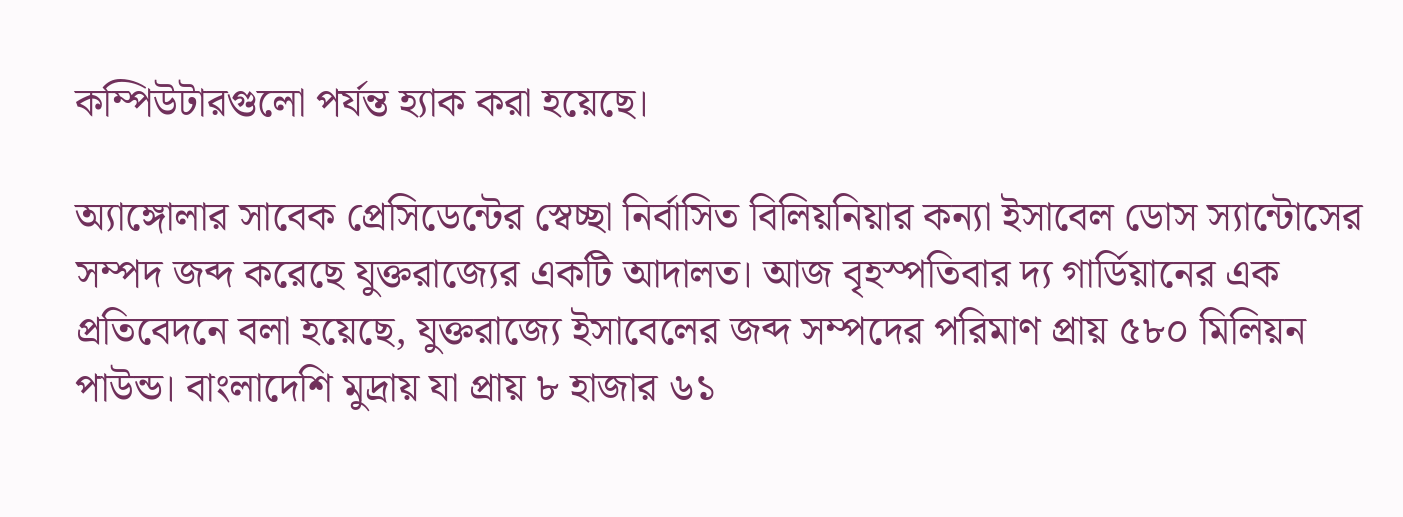কম্পিউটারগুলো পর্যন্ত হ্যাক করা হয়েছে।

অ্যাঙ্গোলার সাবেক প্রেসিডেন্টের স্বেচ্ছা নির্বাসিত বিলিয়নিয়ার কন্যা ইসাবেল ডোস স্যান্টোসের সম্পদ জব্দ করেছে যুক্তরাজ্যের একটি আদালত। আজ বৃহস্পতিবার দ্য গার্ডিয়ানের এক প্রতিবেদনে বলা হয়েছে, যুক্তরাজ্যে ইসাবেলের জব্দ সম্পদের পরিমাণ প্রায় ৫৮০ মিলিয়ন পাউন্ড। বাংলাদেশি মুদ্রায় যা প্রায় ৮ হাজার ৬১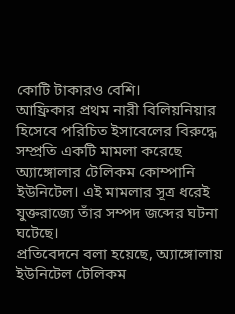কোটি টাকারও বেশি।
আফ্রিকার প্রথম নারী বিলিয়নিয়ার হিসেবে পরিচিত ইসাবেলের বিরুদ্ধে সম্প্রতি একটি মামলা করেছে অ্যাঙ্গোলার টেলিকম কোম্পানি ইউনিটেল। এই মামলার সূত্র ধরেই যুক্তরাজ্যে তাঁর সম্পদ জব্দের ঘটনা ঘটেছে।
প্রতিবেদনে বলা হয়েছে, অ্যাঙ্গোলায় ইউনিটেল টেলিকম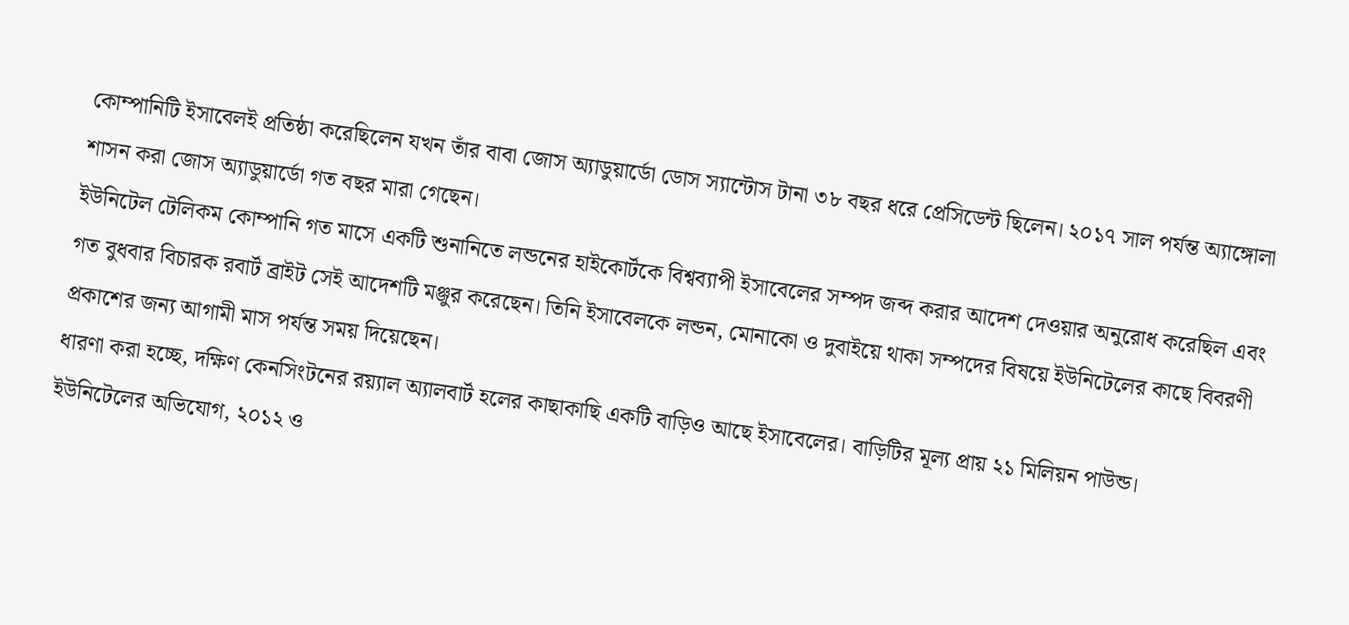কোম্পানিটি ইসাবেলই প্রতিষ্ঠা করেছিলেন যখন তাঁর বাবা জোস অ্যাডুয়ার্ডো ডোস স্যান্টোস টানা ৩৮ বছর ধরে প্রেসিডেন্ট ছিলেন। ২০১৭ সাল পর্যন্ত অ্যাঙ্গোলা শাসন করা জোস অ্যাডুয়ার্ডো গত বছর মারা গেছেন।
ইউনিটেল টেলিকম কোম্পানি গত মাসে একটি শুনানিতে লন্ডনের হাইকোর্টকে বিশ্বব্যাপী ইসাবেলের সম্পদ জব্দ করার আদেশ দেওয়ার অনুরোধ করেছিল এবং গত বুধবার বিচারক রবার্ট ব্রাইট সেই আদেশটি মঞ্জুর করেছেন। তিনি ইসাবেলকে লন্ডন, মোনাকো ও দুবাইয়ে থাকা সম্পদের বিষয়ে ইউনিটেলের কাছে বিবরণী প্রকাশের জন্য আগামী মাস পর্যন্ত সময় দিয়েছেন।
ধারণা করা হচ্ছে, দক্ষিণ কেনসিংটনের রয়্যাল অ্যালবার্ট হলের কাছাকাছি একটি বাড়িও আছে ইসাবেলের। বাড়িটির মূল্য প্রায় ২১ মিলিয়ন পাউন্ড।
ইউনিটেলের অভিযোগ, ২০১২ ও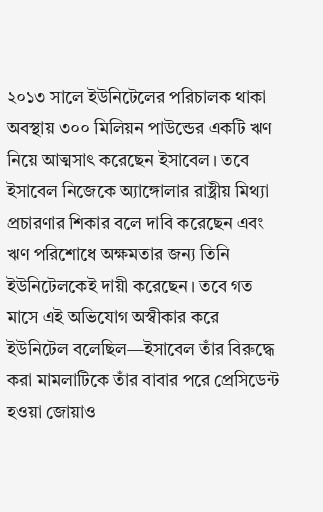২০১৩ সালে ইউনিটেলের পরিচালক থাকা অবস্থায় ৩০০ মিলিয়ন পাউন্ডের একটি ঋণ নিয়ে আত্মসাৎ করেছেন ইসাবেল। তবে ইসাবেল নিজেকে অ্যাঙ্গোলার রাষ্ট্রীয় মিথ্যা প্রচারণার শিকার বলে দাবি করেছেন এবং ঋণ পরিশোধে অক্ষমতার জন্য তিনি ইউনিটেলকেই দায়ী করেছেন। তবে গত মাসে এই অভিযোগ অস্বীকার করে ইউনিটেল বলেছিল—ইসাবেল তাঁর বিরুদ্ধে করা মামলাটিকে তাঁর বাবার পরে প্রেসিডেন্ট হওয়া জোয়াও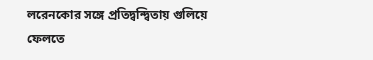লরেনকোর সঙ্গে প্রতিদ্বন্দ্বিতায় গুলিয়ে ফেলতে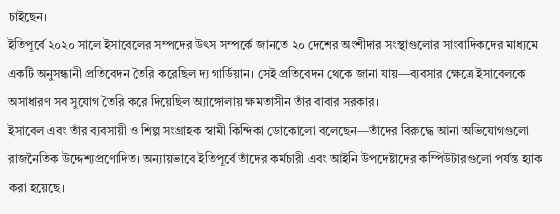চাইছেন।
ইতিপূর্বে ২০২০ সালে ইসাবেলের সম্পদের উৎস সম্পর্কে জানতে ২০ দেশের অংশীদার সংস্থাগুলোর সাংবাদিকদের মাধ্যমে একটি অনুসন্ধানী প্রতিবেদন তৈরি করেছিল দ্য গার্ডিয়ান। সেই প্রতিবেদন থেকে জানা যায়—ব্যবসার ক্ষেত্রে ইসাবেলকে অসাধারণ সব সুযোগ তৈরি করে দিয়েছিল অ্যাঙ্গোলায় ক্ষমতাসীন তাঁর বাবার সরকার।
ইসাবেল এবং তাঁর ব্যবসায়ী ও শিল্প সংগ্রাহক স্বামী কিন্দিকা ডোকোলো বলেছেন—তাঁদের বিরুদ্ধে আনা অভিযোগগুলো রাজনৈতিক উদ্দেশ্যপ্রণোদিত। অন্যায়ভাবে ইতিপূর্বে তাঁদের কর্মচারী এবং আইনি উপদেষ্টাদের কম্পিউটারগুলো পর্যন্ত হ্যাক করা হয়েছে।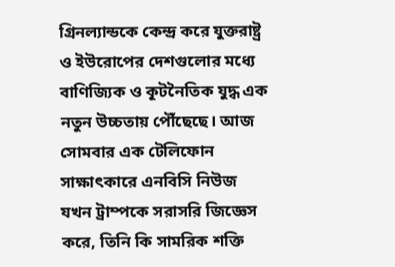গ্রিনল্যান্ডকে কেন্দ্র করে যুক্তরাষ্ট্র ও ইউরোপের দেশগুলোর মধ্যে বাণিজ্যিক ও কূটনৈতিক যুদ্ধ এক নতুন উচ্চতায় পৌঁছেছে। আজ সোমবার এক টেলিফোন সাক্ষাৎকারে এনবিসি নিউজ যখন ট্রাম্পকে সরাসরি জিজ্ঞেস করে, তিনি কি সামরিক শক্তি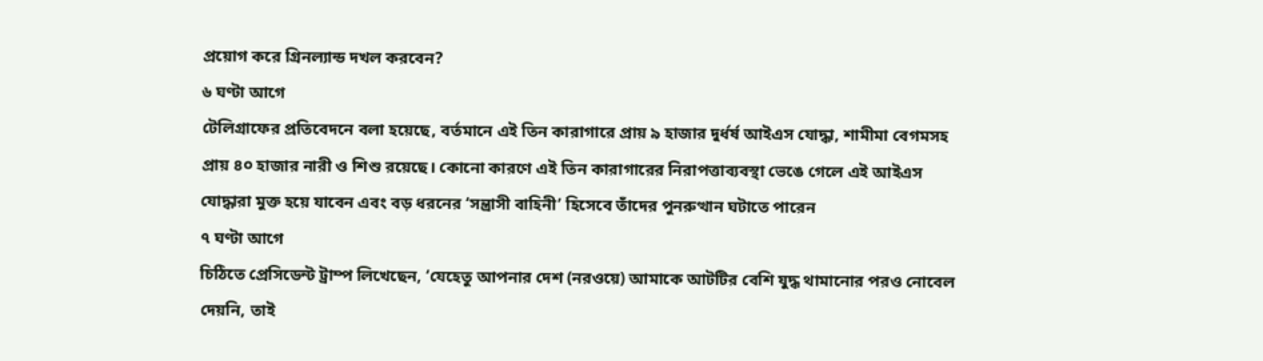প্রয়োগ করে গ্রিনল্যান্ড দখল করবেন?
৬ ঘণ্টা আগে
টেলিগ্রাফের প্রতিবেদনে বলা হয়েছে, বর্তমানে এই তিন কারাগারে প্রায় ৯ হাজার দুর্ধর্ষ আইএস যোদ্ধা, শামীমা বেগমসহ প্রায় ৪০ হাজার নারী ও শিশু রয়েছে। কোনো কারণে এই তিন কারাগারের নিরাপত্তাব্যবস্থা ভেঙে গেলে এই আইএস যোদ্ধারা মুক্ত হয়ে যাবেন এবং বড় ধরনের ‘সন্ত্রাসী বাহিনী’ হিসেবে তাঁদের পুনরুত্থান ঘটাতে পারেন
৭ ঘণ্টা আগে
চিঠিতে প্রেসিডেন্ট ট্রাম্প লিখেছেন, ‘যেহেতু আপনার দেশ (নরওয়ে) আমাকে আটটির বেশি যুদ্ধ থামানোর পরও নোবেল দেয়নি, তাই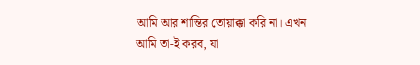আমি আর শান্তির তোয়াক্কা করি না। এখন আমি তা-ই করব, যা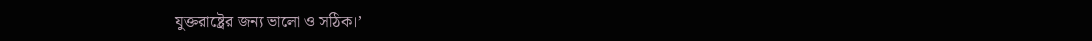যুক্তরাষ্ট্রের জন্য ভালো ও সঠিক।’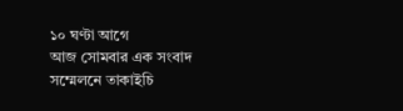১০ ঘণ্টা আগে
আজ সোমবার এক সংবাদ সম্মেলনে তাকাইচি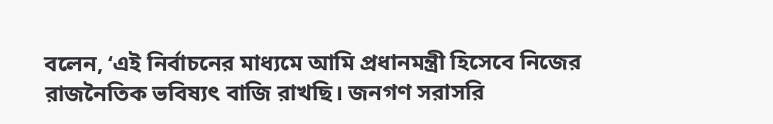বলেন, ‘এই নির্বাচনের মাধ্যমে আমি প্রধানমন্ত্রী হিসেবে নিজের রাজনৈতিক ভবিষ্যৎ বাজি রাখছি। জনগণ সরাসরি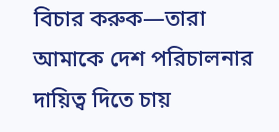বিচার করুক—তারা আমাকে দেশ পরিচালনার দায়িত্ব দিতে চায়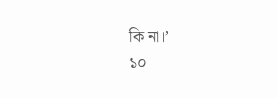কি না।’
১০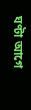ঘণ্টা আগে